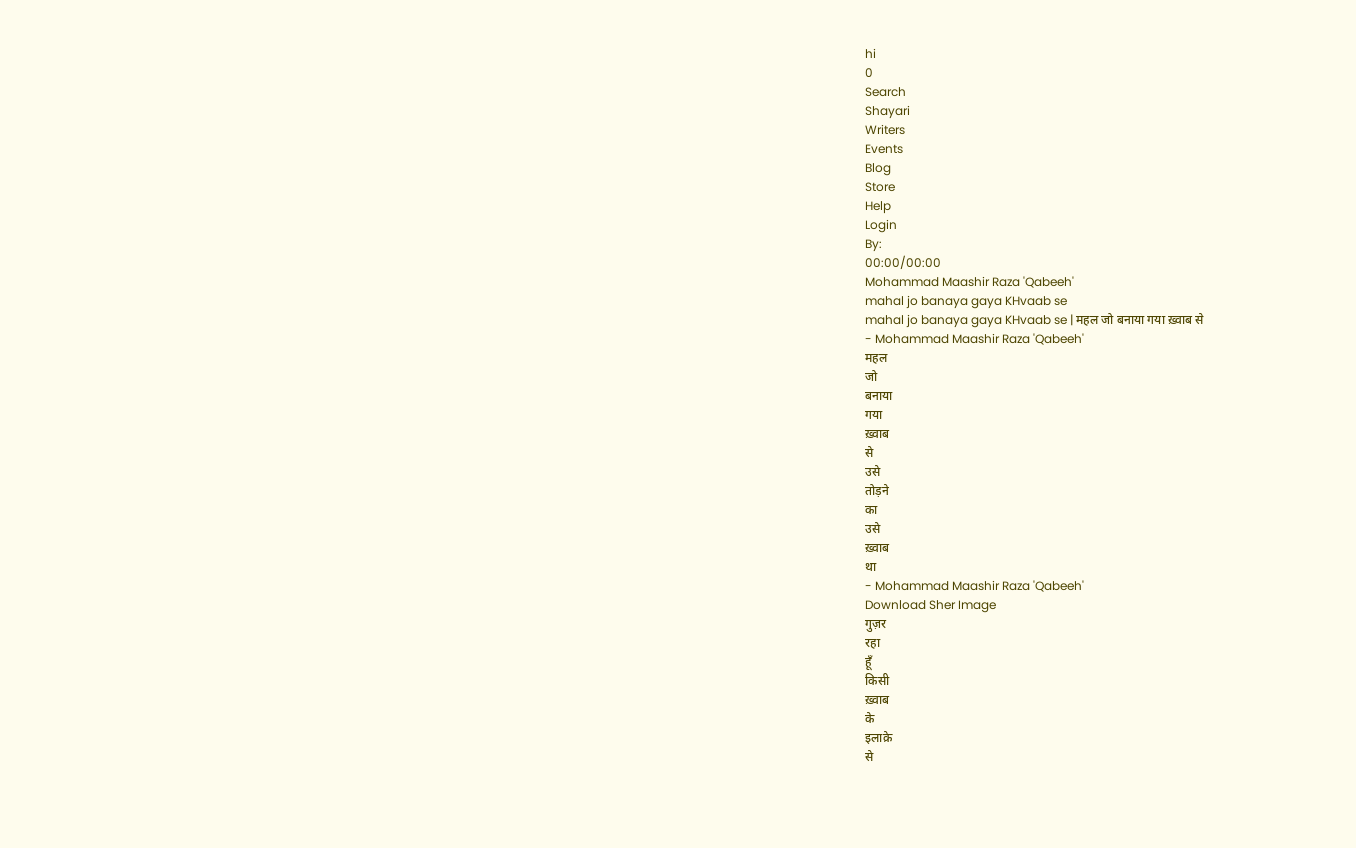hi
0
Search
Shayari
Writers
Events
Blog
Store
Help
Login
By:
00:00/00:00
Mohammad Maashir Raza 'Qabeeh'
mahal jo banaya gaya KHvaab se
mahal jo banaya gaya KHvaab se | महल जो बनाया गया ख़्वाब से
- Mohammad Maashir Raza 'Qabeeh'
महल
जो
बनाया
गया
ख़्वाब
से
उसे
तोड़ने
का
उसे
ख़्वाब
था
- Mohammad Maashir Raza 'Qabeeh'
Download Sher Image
गुज़र
रहा
हूँ
किसी
ख़्वाब
के
इलाक़े
से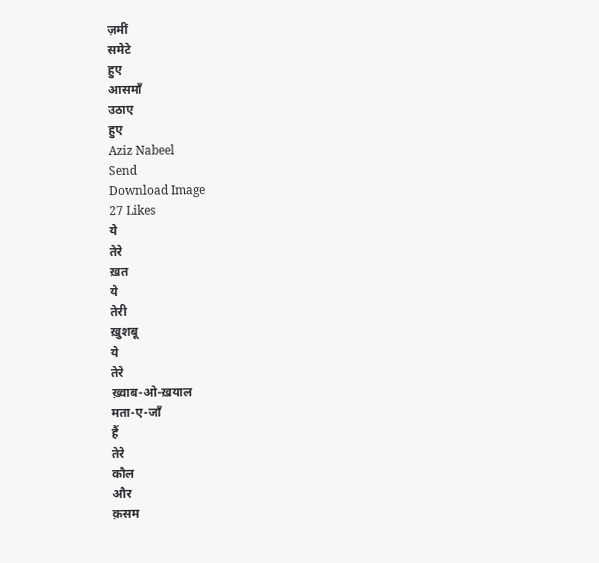ज़मीं
समेटे
हुए
आसमाँ
उठाए
हुए
Aziz Nabeel
Send
Download Image
27 Likes
ये
तेरे
ख़त
ये
तेरी
ख़ुशबू
ये
तेरे
ख़्वाब-ओ-ख़याल
मता-ए-जाँ
हैं
तेरे
कौल
और
क़सम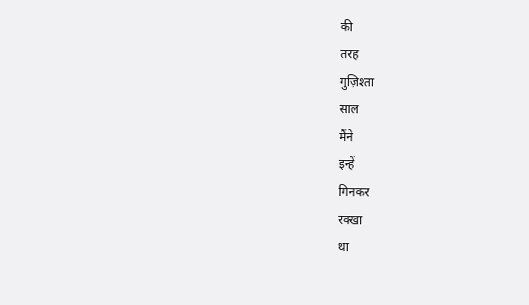की
तरह
गुज़िश्ता
साल
मैंने
इन्हें
गिनकर
रक्खा
था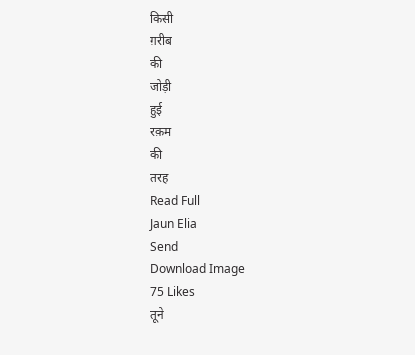किसी
ग़रीब
की
जोड़ी
हुई
रक़म
की
तरह
Read Full
Jaun Elia
Send
Download Image
75 Likes
तूने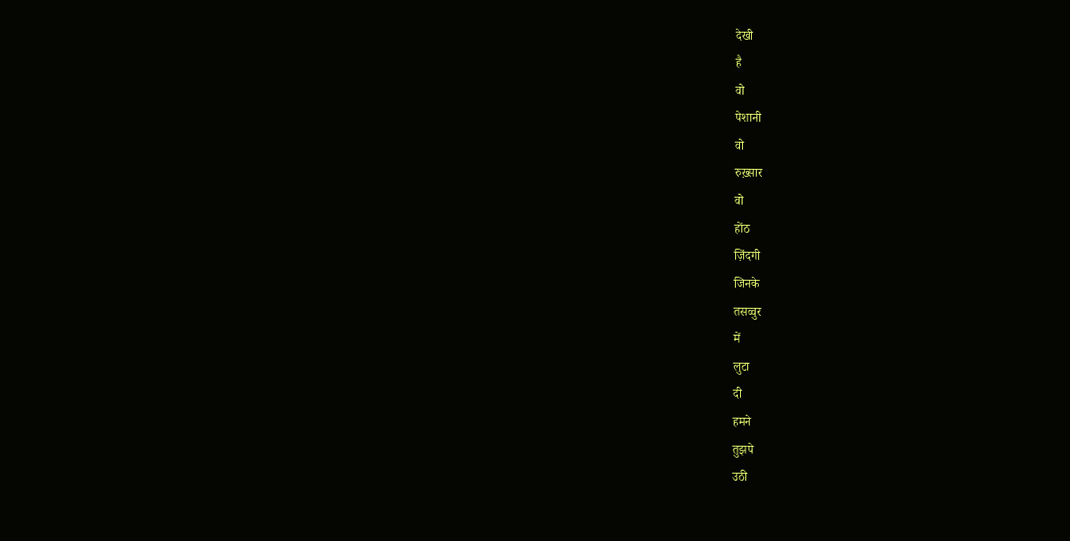देखी
है
वो
पेशानी
वो
रुख़्सार
वो
होंठ
ज़िंदगी
जिनके
तसव्वुर
में
लुटा
दी
हमने
तुझपे
उठी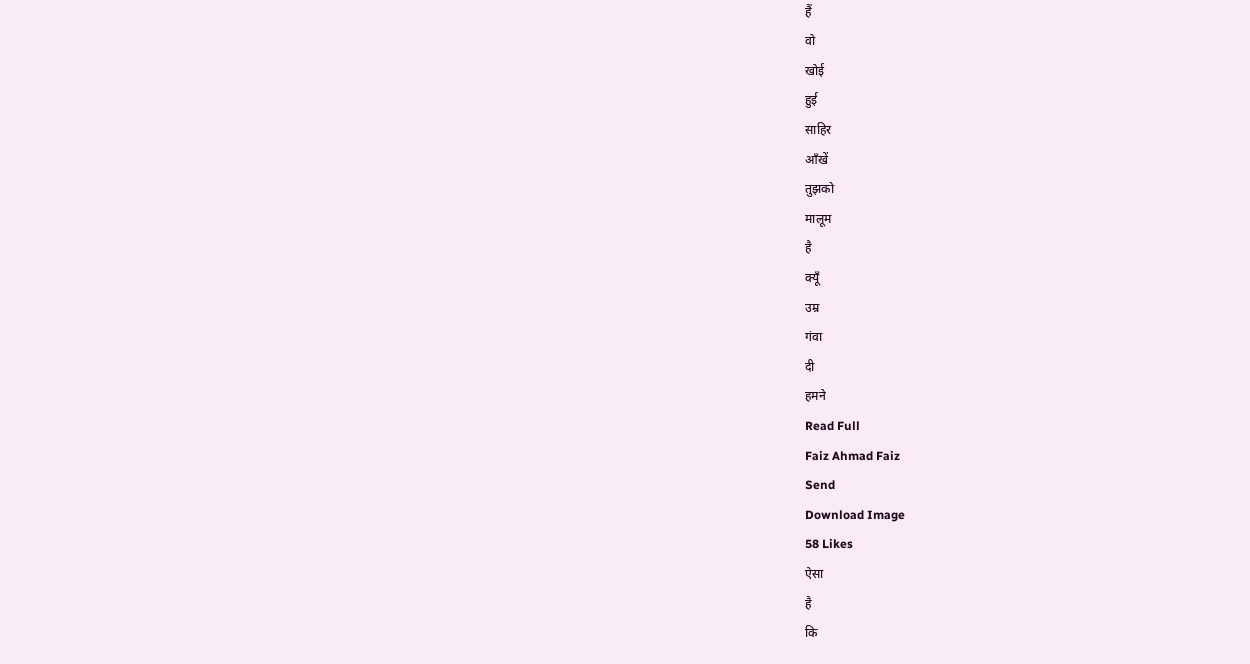हैं
वो
खोई
हुई
साहिर
आँखें
तुझको
मालूम
है
क्यूँ
उम्र
गंवा
दी
हमने
Read Full
Faiz Ahmad Faiz
Send
Download Image
58 Likes
ऐसा
है
कि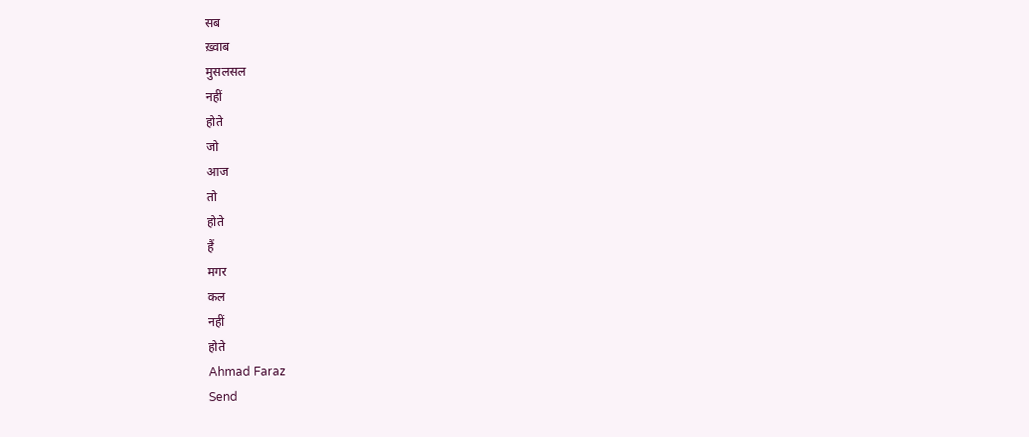सब
ख़्वाब
मुसलसल
नहीं
होते
जो
आज
तो
होते
हैं
मगर
कल
नहीं
होते
Ahmad Faraz
Send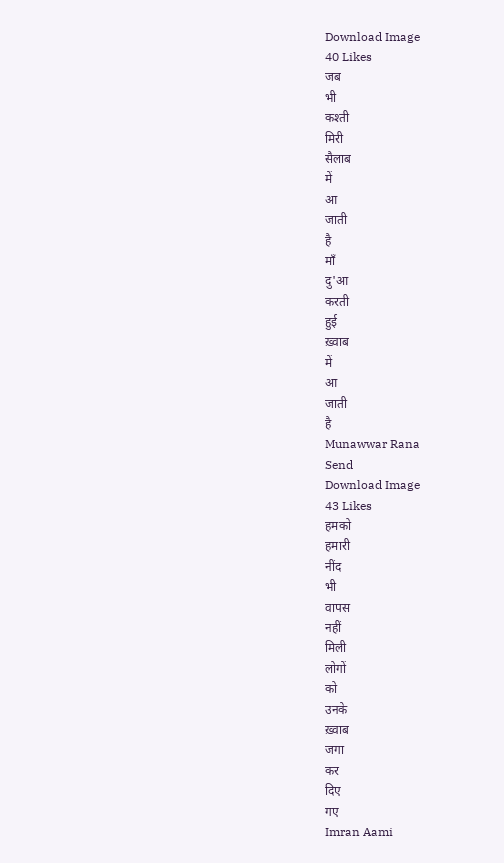Download Image
40 Likes
जब
भी
कश्ती
मिरी
सैलाब
में
आ
जाती
है
माँ
दु'आ
करती
हुई
ख़्वाब
में
आ
जाती
है
Munawwar Rana
Send
Download Image
43 Likes
हमको
हमारी
नींद
भी
वापस
नहीं
मिली
लोगों
को
उनके
ख़्वाब
जगा
कर
दिए
गए
Imran Aami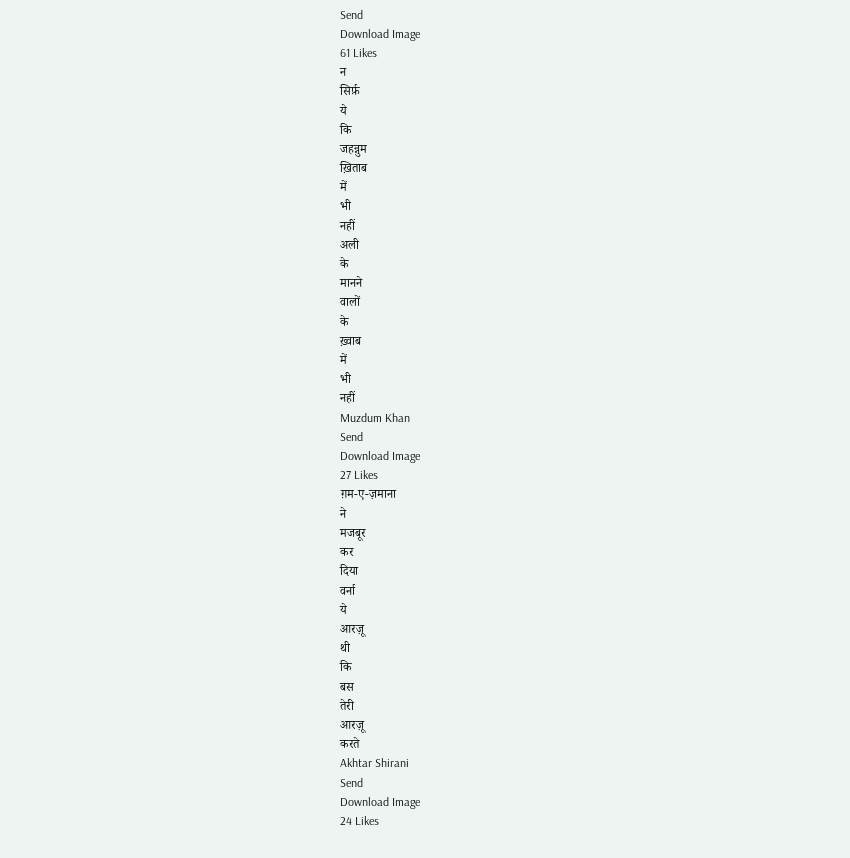Send
Download Image
61 Likes
न
सिर्फ़
ये
कि
जहन्नुम
ख़िताब
में
भी
नहीं
अली
के
मानने
वालों
के
ख़्वाब
में
भी
नहीं
Muzdum Khan
Send
Download Image
27 Likes
ग़म-ए-ज़माना
ने
मजबूर
कर
दिया
वर्ना
ये
आरज़ू
थी
कि
बस
तेरी
आरज़ू
करते
Akhtar Shirani
Send
Download Image
24 Likes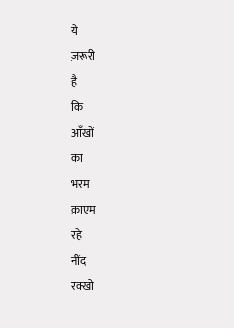ये
ज़रूरी
है
कि
आँखों
का
भरम
क़ाएम
रहे
नींद
रक्खो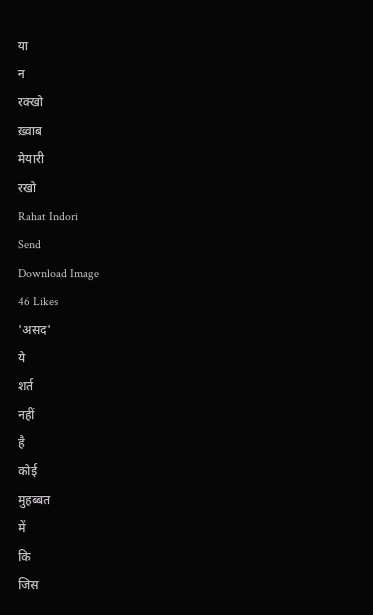या
न
रक्खो
ख़्वाब
मेयारी
रखो
Rahat Indori
Send
Download Image
46 Likes
'असद'
ये
शर्त
नहीं
है
कोई
मुहब्बत
में
कि
जिस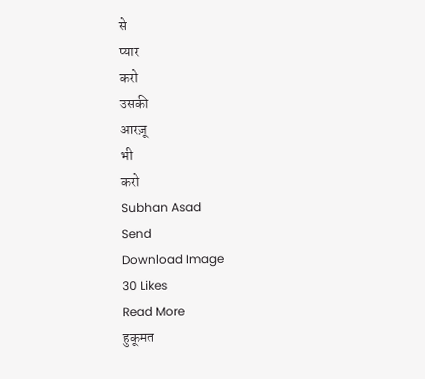से
प्यार
करो
उसकी
आरज़ू
भी
करो
Subhan Asad
Send
Download Image
30 Likes
Read More
हुकूमत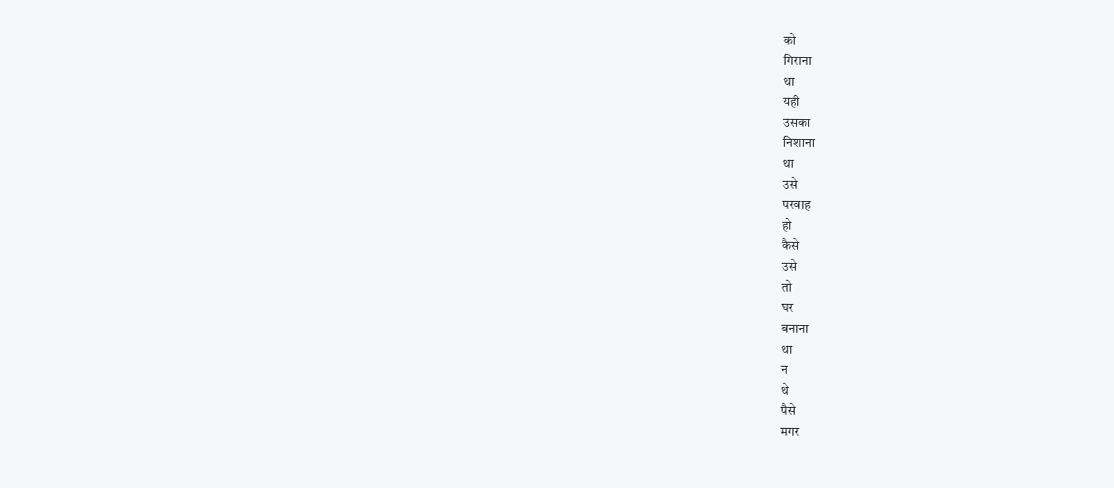को
गिराना
था
यही
उसका
निशाना
था
उसे
परवाह
हो
कैसे
उसे
तो
घर
बनाना
था
न
थे
पैसे
मगर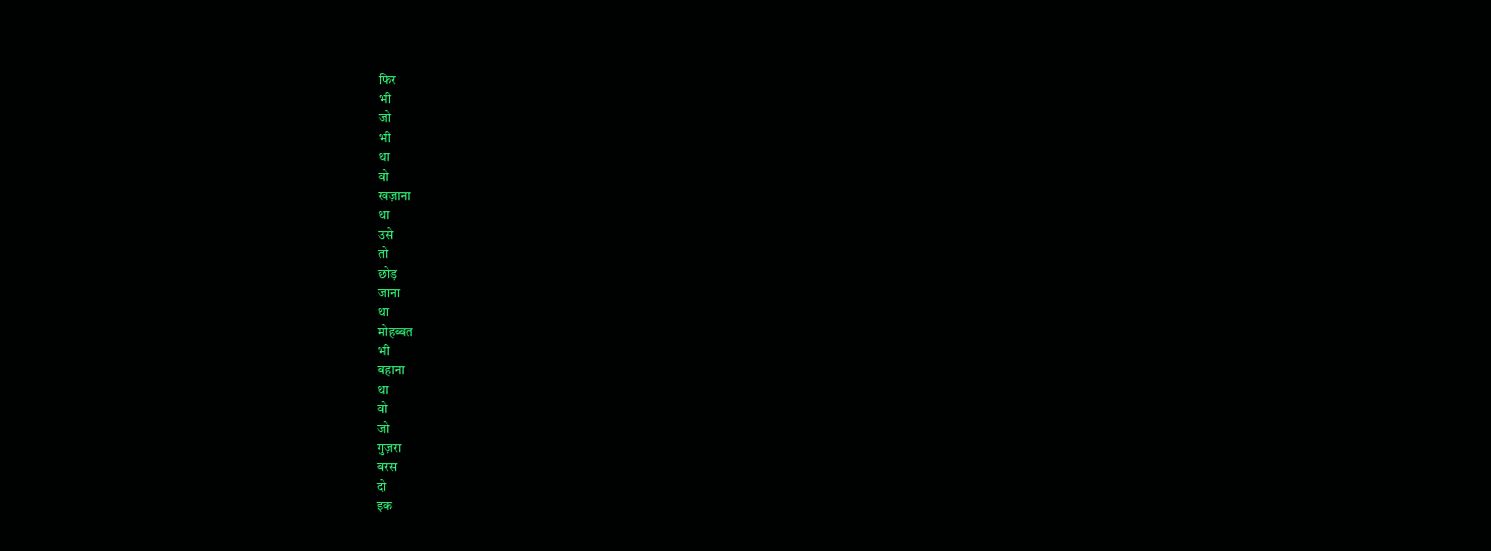फिर
भी
जो
भी
था
वो
खज़ाना
था
उसे
तो
छोड़
जाना
था
मोहब्बत
भी
बहाना
था
वो
जो
गुज़रा
बरस
दो
इक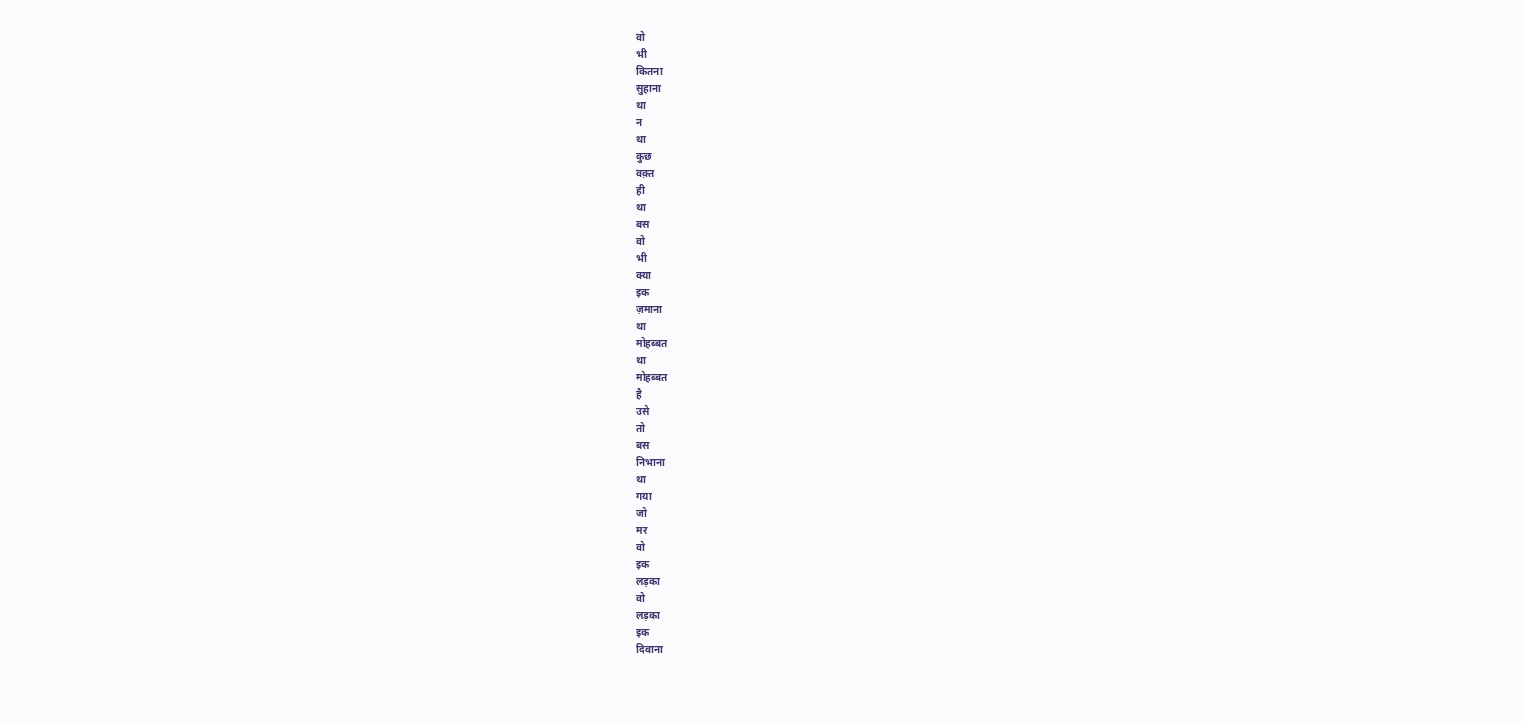वो
भी
कितना
सुहाना
था
न
था
कुछ
वक़्त
ही
था
बस
वो
भी
क्या
इक
ज़माना
था
मोहब्बत
था
मोहब्बत
है
उसे
तो
बस
निभाना
था
गया
जो
मर
वो
इक
लड़का
वो
लड़का
इक
दिवाना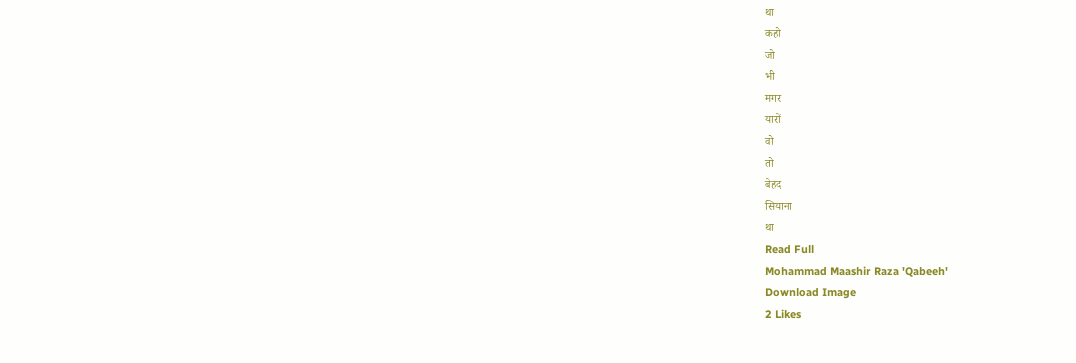था
कहो
जो
भी
मगर
यारों
वो
तो
बेहद
सियाना
था
Read Full
Mohammad Maashir Raza 'Qabeeh'
Download Image
2 Likes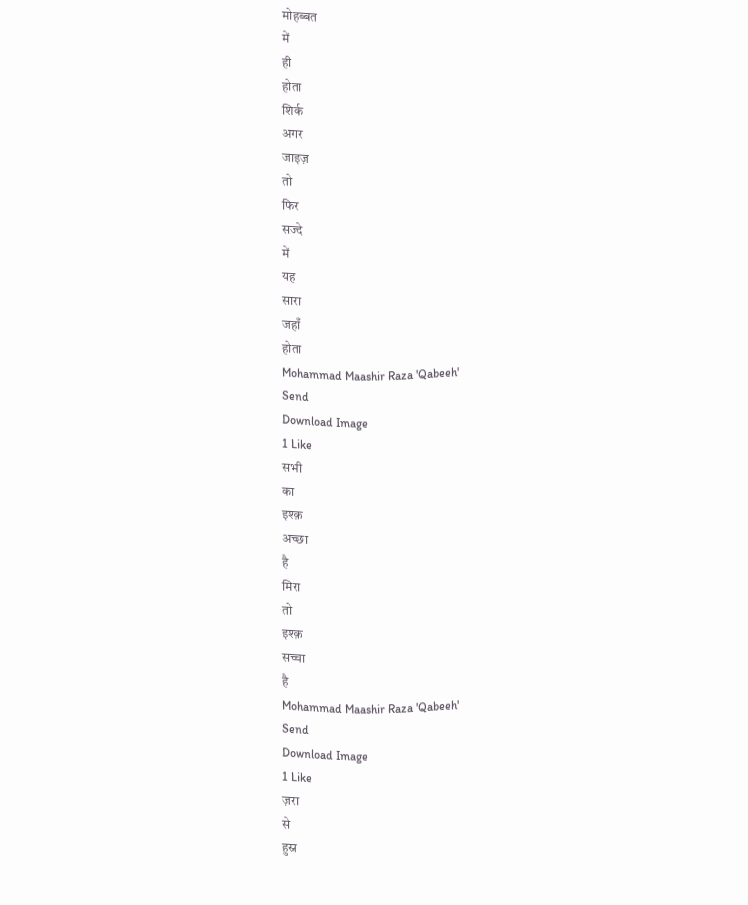मोहब्बत
में
ही
होता
शिर्क
अगर
जाइज़
तो
फिर
सज्दे
में
यह
सारा
जहाँ
होता
Mohammad Maashir Raza 'Qabeeh'
Send
Download Image
1 Like
सभी
का
इश्क़
अच्छा
है
मिरा
तो
इश्क़
सच्चा
है
Mohammad Maashir Raza 'Qabeeh'
Send
Download Image
1 Like
ज़रा
से
हुस्न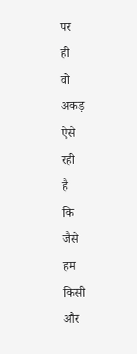पर
ही
वो
अकड़
ऐसे
रही
है
कि
जैसे
हम
किसी
और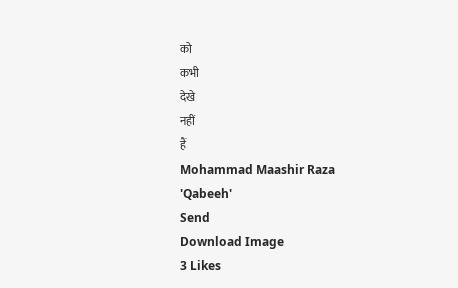को
कभी
देखे
नहीं
हैं
Mohammad Maashir Raza 'Qabeeh'
Send
Download Image
3 Likes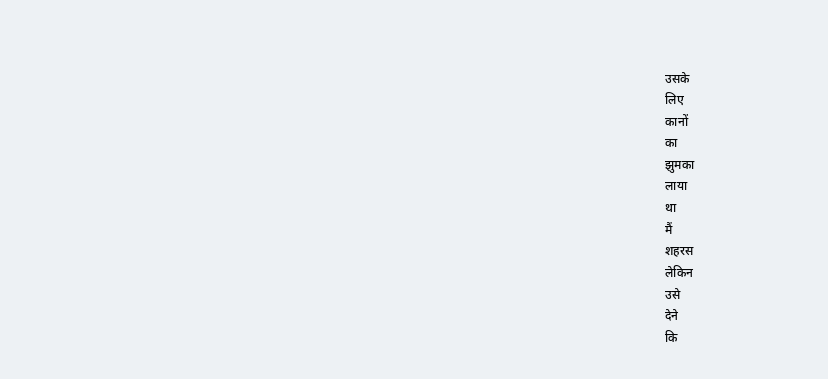उसके
लिए
कानों
का
झुमका
लाया
था
मैं
शहरस
लेकिन
उसे
देने
कि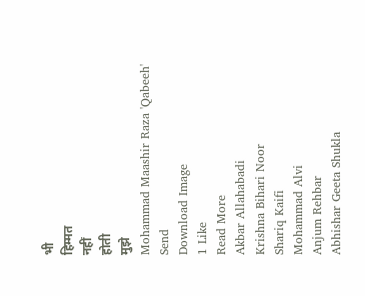भी
हिम्मत
नहीं
होती
मुझे
Mohammad Maashir Raza 'Qabeeh'
Send
Download Image
1 Like
Read More
Akbar Allahabadi
Krishna Bihari Noor
Shariq Kaifi
Mohammad Alvi
Anjum Rehbar
Abhishar Geeta Shukla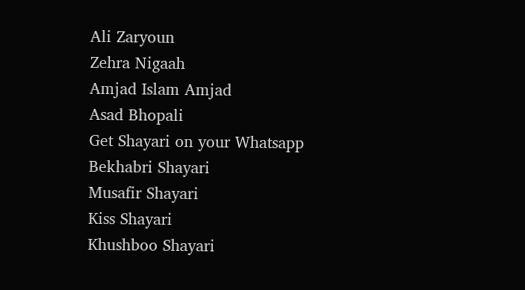Ali Zaryoun
Zehra Nigaah
Amjad Islam Amjad
Asad Bhopali
Get Shayari on your Whatsapp
Bekhabri Shayari
Musafir Shayari
Kiss Shayari
Khushboo Shayari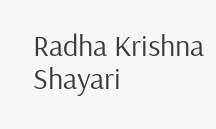Radha Krishna Shayari